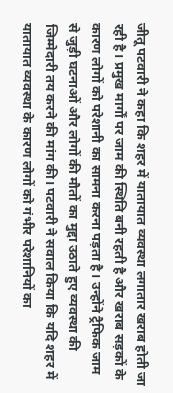जीतू पटवारी ने कहा कि शहर में यातायात व्यवस्था लगातार खराब होती जा रही है। प्रमुख मार्गों पर जाम की स्थिति बनी रहती है और खराब सड़कों के कारण लोगों को परेशानी का सामना करना पड़ता है। उन्होंने ट्रैफिक जाम से जुड़ी घटनाओं और लोगों की मौतों का मुद्दा उठाते हुए व्यवस्था की जिम्मेदारी तय करने की मांग की। पटवारी ने सवाल किया कि यदि शहर में यातायात व्यवस्था के कारण लोगों को गंभीर परेशानियों का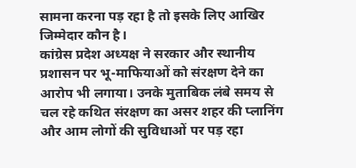सामना करना पड़ रहा है तो इसके लिए आखिर जिम्मेदार कौन है।
कांग्रेस प्रदेश अध्यक्ष ने सरकार और स्थानीय प्रशासन पर भू-माफियाओं को संरक्षण देने का आरोप भी लगाया। उनके मुताबिक लंबे समय से चल रहे कथित संरक्षण का असर शहर की प्लानिंग और आम लोगों की सुविधाओं पर पड़ रहा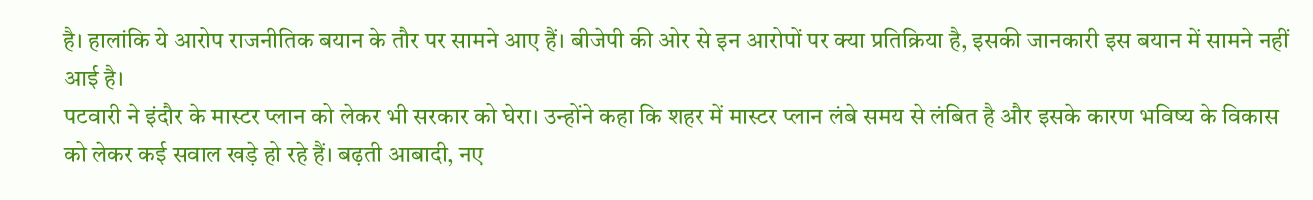है। हालांकि ये आरोप राजनीतिक बयान के तौर पर सामने आए हैं। बीजेपी की ओर से इन आरोपों पर क्या प्रतिक्रिया है, इसकी जानकारी इस बयान में सामने नहीं आई है।
पटवारी ने इंदौर के मास्टर प्लान को लेकर भी सरकार को घेरा। उन्होंने कहा कि शहर में मास्टर प्लान लंबे समय से लंबित है और इसके कारण भविष्य के विकास को लेकर कई सवाल खड़े हो रहे हैं। बढ़ती आबादी, नए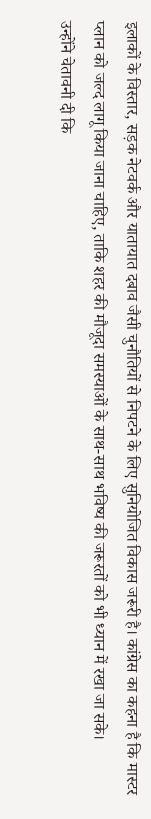इलाकों के विस्तार, सड़क नेटवर्क और यातायात दबाव जैसी चुनौतियों से निपटने के लिए सुनियोजित विकास जरूरी है। कांग्रेस का कहना है कि मास्टर प्लान को जल्द लागू किया जाना चाहिए, ताकि शहर की मौजूदा समस्याओं के साथ-साथ भविष्य की जरूरतों को भी ध्यान में रखा जा सके।
उन्होंने चेतावनी दी कि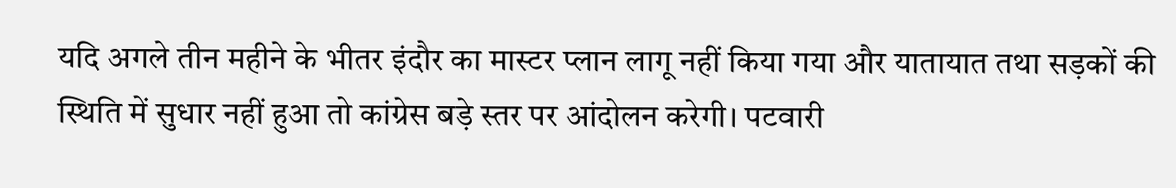यदि अगले तीन महीने के भीतर इंदौर का मास्टर प्लान लागू नहीं किया गया और यातायात तथा सड़कों की स्थिति में सुधार नहीं हुआ तो कांग्रेस बड़े स्तर पर आंदोलन करेगी। पटवारी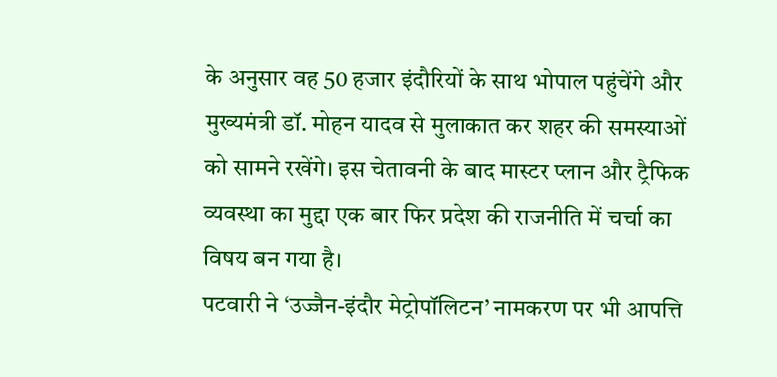के अनुसार वह 50 हजार इंदौरियों के साथ भोपाल पहुंचेंगे और मुख्यमंत्री डॉ. मोहन यादव से मुलाकात कर शहर की समस्याओं को सामने रखेंगे। इस चेतावनी के बाद मास्टर प्लान और ट्रैफिक व्यवस्था का मुद्दा एक बार फिर प्रदेश की राजनीति में चर्चा का विषय बन गया है।
पटवारी ने ‘उज्जैन-इंदौर मेट्रोपॉलिटन’ नामकरण पर भी आपत्ति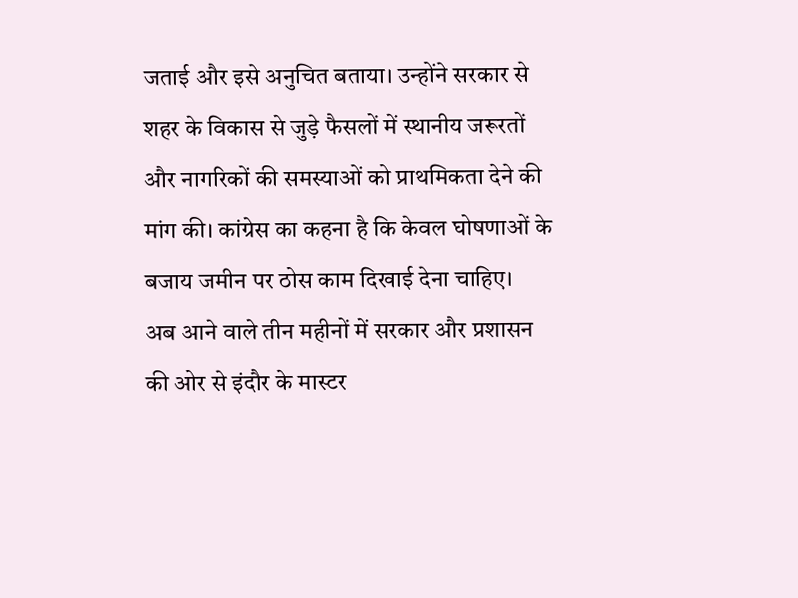जताई और इसे अनुचित बताया। उन्होंने सरकार से शहर के विकास से जुड़े फैसलों में स्थानीय जरूरतों और नागरिकों की समस्याओं को प्राथमिकता देने की मांग की। कांग्रेस का कहना है कि केवल घोषणाओं के बजाय जमीन पर ठोस काम दिखाई देना चाहिए।
अब आने वाले तीन महीनों में सरकार और प्रशासन की ओर से इंदौर के मास्टर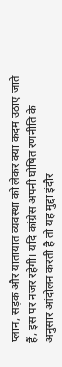प्लान, सड़क और यातायात व्यवस्था को लेकर क्या कदम उठाए जाते हैं, इस पर नजर रहेगी। यदि कांग्रेस अपनी घोषित रणनीति के अनुसार आंदोलन करती है तो यह मुद्दा इंदौर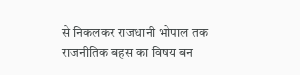से निकलकर राजधानी भोपाल तक राजनीतिक बहस का विषय बन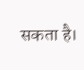सकता है।